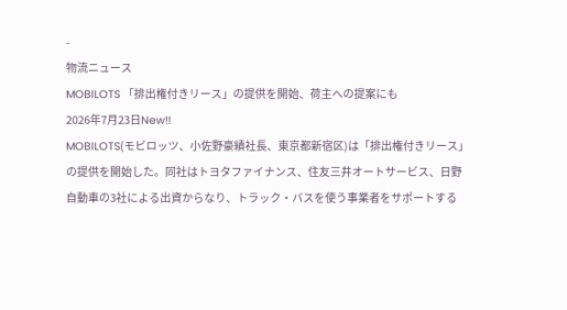-
物流ニュース
MOBILOTS 「排出権付きリース」の提供を開始、荷主への提案にも
2026年7月23日New!!
MOBILOTS(モビロッツ、小佐野豪績社長、東京都新宿区)は「排出権付きリース」の提供を開始した。同社はトヨタファイナンス、住友三井オートサービス、日野自動車の3社による出資からなり、トラック・バスを使う事業者をサポートする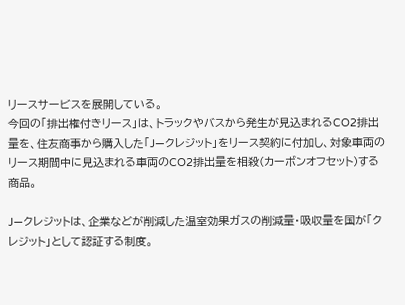リースサービスを展開している。
今回の「排出権付きリース」は、トラックやバスから発生が見込まれるCO2排出量を、住友商事から購入した「J―クレジット」をリース契約に付加し、対象車両のリース期間中に見込まれる車両のCO2排出量を相殺(カーボンオフセット)する商品。

J―クレジットは、企業などが削減した温室効果ガスの削減量・吸収量を国が「クレジット」として認証する制度。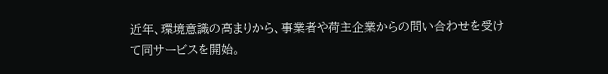近年、環境意識の高まりから、事業者や荷主企業からの問い合わせを受けて同サービスを開始。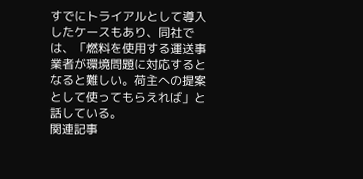すでにトライアルとして導入したケースもあり、同社では、「燃料を使用する運送事業者が環境問題に対応するとなると難しい。荷主への提案として使ってもらえれば」と話している。
関連記事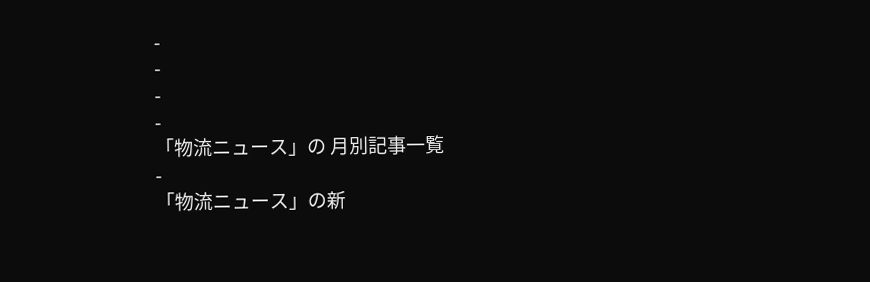-
-
-
-
「物流ニュース」の 月別記事一覧
-
「物流ニュース」の新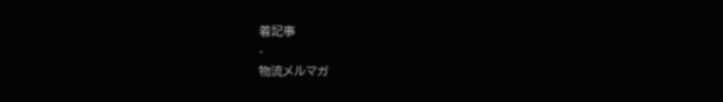着記事
-
物流メルマガ